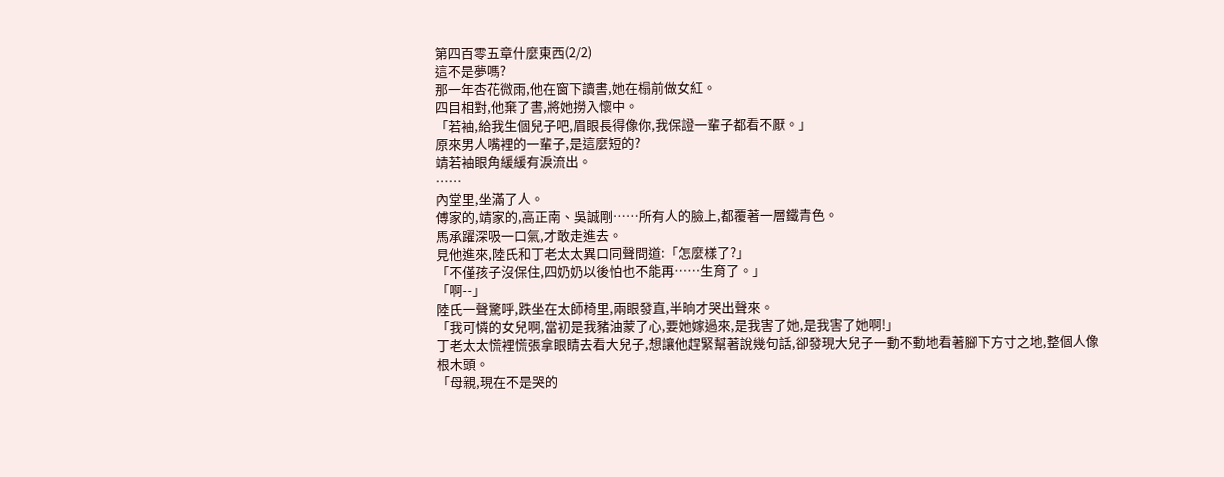第四百零五章什麼東西(2/2)
這不是夢嗎?
那一年杏花微雨,他在窗下讀書,她在榻前做女紅。
四目相對,他棄了書,將她撈入懷中。
「若袖,給我生個兒子吧,眉眼長得像你,我保證一輩子都看不厭。」
原來男人嘴裡的一輩子,是這麼短的?
靖若袖眼角緩緩有淚流出。
……
內堂里,坐滿了人。
傅家的,靖家的,高正南、吳誠剛……所有人的臉上,都覆著一層鐵青色。
馬承躍深吸一口氣,才敢走進去。
見他進來,陸氏和丁老太太異口同聲問道:「怎麼樣了?」
「不僅孩子沒保住,四奶奶以後怕也不能再……生育了。」
「啊--」
陸氏一聲驚呼,跌坐在太師椅里,兩眼發直,半晌才哭出聲來。
「我可憐的女兒啊,當初是我豬油蒙了心,要她嫁過來,是我害了她,是我害了她啊!」
丁老太太慌裡慌張拿眼睛去看大兒子,想讓他趕緊幫著說幾句話,卻發現大兒子一動不動地看著腳下方寸之地,整個人像根木頭。
「母親,現在不是哭的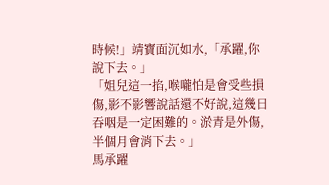時候!」靖寶面沉如水,「承躍,你說下去。」
「姐兒這一掐,喉嚨怕是會受些損傷,影不影響說話還不好說,這幾日吞咽是一定困難的。淤青是外傷,半個月會消下去。」
馬承躍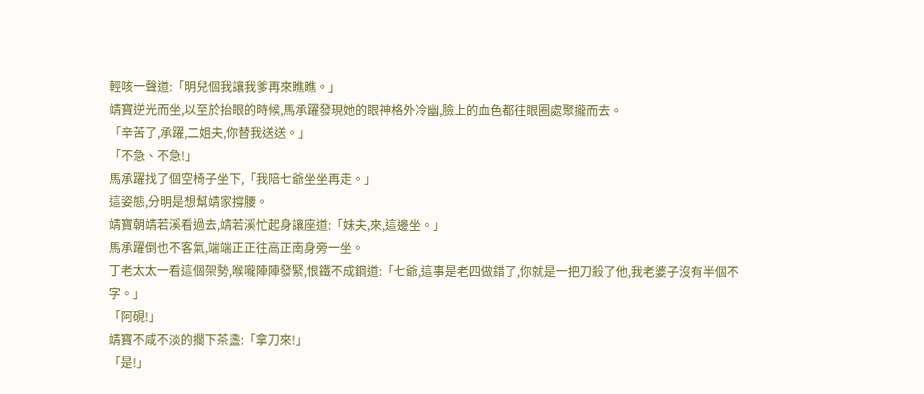輕咳一聲道:「明兒個我讓我爹再來瞧瞧。」
靖寶逆光而坐,以至於抬眼的時候,馬承躍發現她的眼神格外冷幽,臉上的血色都往眼圈處聚攏而去。
「辛苦了,承躍,二姐夫,你替我送送。」
「不急、不急!」
馬承躍找了個空椅子坐下,「我陪七爺坐坐再走。」
這姿態,分明是想幫靖家撐腰。
靖寶朝靖若溪看過去,靖若溪忙起身讓座道:「妹夫,來,這邊坐。」
馬承躍倒也不客氣,端端正正往高正南身旁一坐。
丁老太太一看這個架勢,喉嚨陣陣發緊,恨鐵不成鋼道:「七爺,這事是老四做錯了,你就是一把刀殺了他,我老婆子沒有半個不字。」
「阿硯!」
靖寶不咸不淡的擱下茶盞:「拿刀來!」
「是!」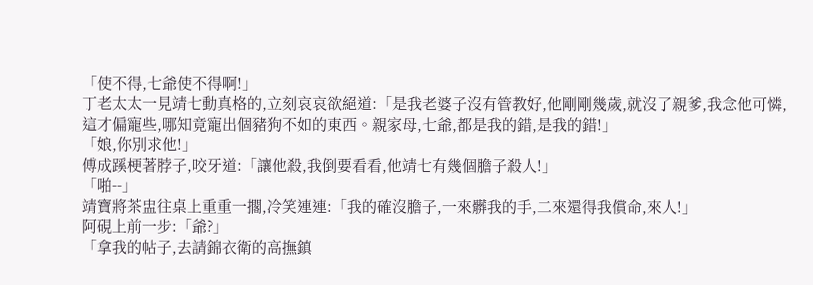「使不得,七爺使不得啊!」
丁老太太一見靖七動真格的,立刻哀哀欲絕道:「是我老婆子沒有管教好,他剛剛幾歲,就沒了親爹,我念他可憐,這才偏寵些,哪知竟寵出個豬狗不如的東西。親家母,七爺,都是我的錯,是我的錯!」
「娘,你別求他!」
傅成蹊梗著脖子,咬牙道:「讓他殺,我倒要看看,他靖七有幾個膽子殺人!」
「啪--」
靖寶將茶盅往桌上重重一擱,冷笑連連:「我的確沒膽子,一來髒我的手,二來還得我償命,來人!」
阿硯上前一步:「爺?」
「拿我的帖子,去請錦衣衛的高撫鎮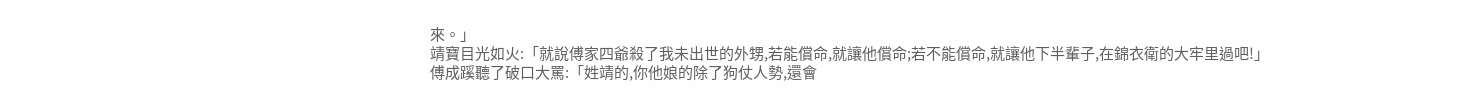來。」
靖寶目光如火:「就說傅家四爺殺了我未出世的外甥,若能償命,就讓他償命;若不能償命,就讓他下半輩子,在錦衣衛的大牢里過吧!」
傅成蹊聽了破口大罵:「姓靖的,你他娘的除了狗仗人勢,還會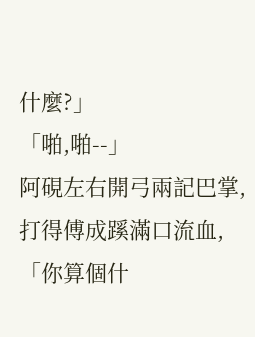什麼?」
「啪,啪--」
阿硯左右開弓兩記巴掌,打得傅成蹊滿口流血,「你算個什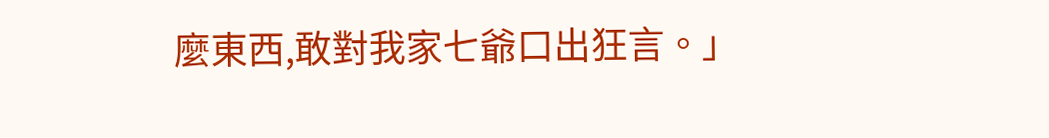麼東西,敢對我家七爺口出狂言。」